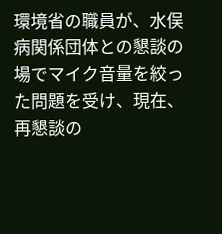環境省の職員が、水俣病関係団体との懇談の場でマイク音量を絞った問題を受け、現在、再懇談の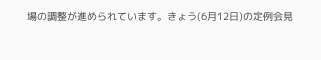場の調整が進められています。きょう(6月12日)の定例会見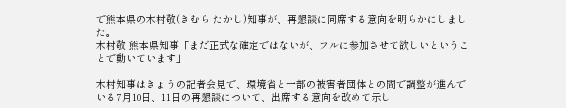で熊本県の木村敬(きむら たかし)知事が、再懇談に同席する意向を明らかにしました。
木村敬 熊本県知事「まだ正式な確定ではないが、フルに参加させて欲しいということで動いています」

木村知事はきょうの記者会見で、環境省と一部の被害者団体との間で調整が進んでいる7月10日、11日の再懇談について、出席する意向を改めて示し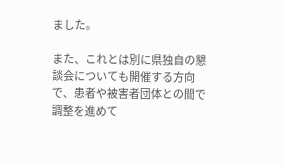ました。

また、これとは別に県独自の懇談会についても開催する方向で、患者や被害者団体との間で調整を進めて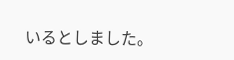いるとしました。